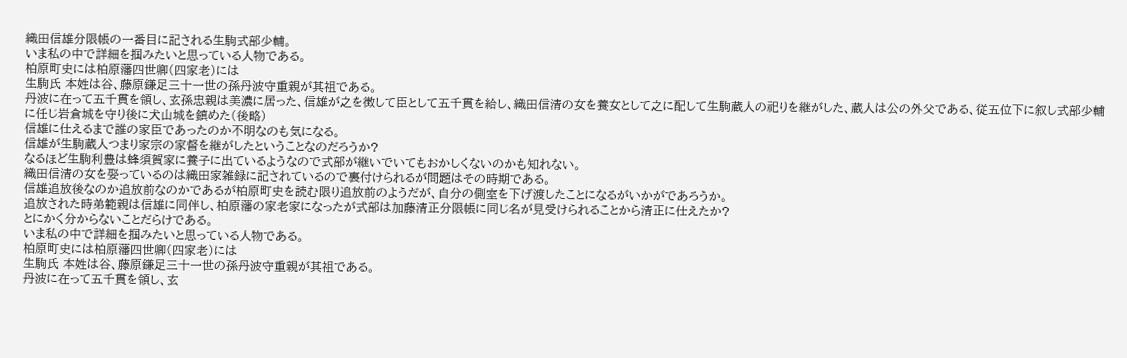織田信雄分限帳の一番目に記される生駒式部少輔。
いま私の中で詳細を掴みたいと思っている人物である。
柏原町史には柏原藩四世卿(四家老)には
生駒氏 本姓は谷、藤原鎌足三十一世の孫丹波守重親が其祖である。
丹波に在って五千貫を領し、玄孫忠親は美濃に居った、信雄が之を徴して臣として五千貫を給し、織田信清の女を養女として之に配して生駒蔵人の祀りを継がした、蔵人は公の外父である、従五位下に叙し式部少輔に任じ岩倉城を守り後に犬山城を鎮めた(後略)
信雄に仕えるまで誰の家臣であったのか不明なのも気になる。
信雄が生駒蔵人つまり家宗の家督を継がしたということなのだろうか?
なるほど生駒利豊は蜂須賀家に養子に出ているようなので式部が継いでいてもおかしくないのかも知れない。
織田信清の女を娶っているのは織田家雑録に記されているので裏付けられるが問題はその時期である。
信雄追放後なのか追放前なのかであるが柏原町史を読む限り追放前のようだが、自分の側室を下げ渡したことになるがいかがであろうか。
追放された時弟範親は信雄に同伴し、柏原藩の家老家になったが式部は加藤清正分限帳に同じ名が見受けられることから清正に仕えたか?
とにかく分からないことだらけである。
いま私の中で詳細を掴みたいと思っている人物である。
柏原町史には柏原藩四世卿(四家老)には
生駒氏 本姓は谷、藤原鎌足三十一世の孫丹波守重親が其祖である。
丹波に在って五千貫を領し、玄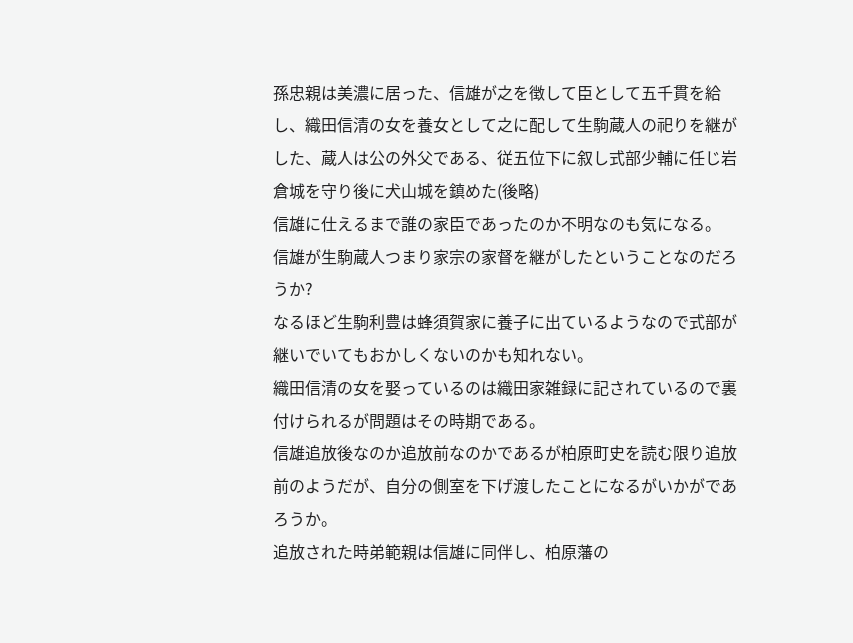孫忠親は美濃に居った、信雄が之を徴して臣として五千貫を給し、織田信清の女を養女として之に配して生駒蔵人の祀りを継がした、蔵人は公の外父である、従五位下に叙し式部少輔に任じ岩倉城を守り後に犬山城を鎮めた(後略)
信雄に仕えるまで誰の家臣であったのか不明なのも気になる。
信雄が生駒蔵人つまり家宗の家督を継がしたということなのだろうか?
なるほど生駒利豊は蜂須賀家に養子に出ているようなので式部が継いでいてもおかしくないのかも知れない。
織田信清の女を娶っているのは織田家雑録に記されているので裏付けられるが問題はその時期である。
信雄追放後なのか追放前なのかであるが柏原町史を読む限り追放前のようだが、自分の側室を下げ渡したことになるがいかがであろうか。
追放された時弟範親は信雄に同伴し、柏原藩の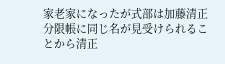家老家になったが式部は加藤清正分限帳に同じ名が見受けられることから清正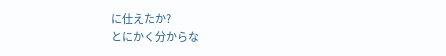に仕えたか?
とにかく分からな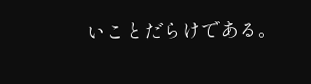いことだらけである。